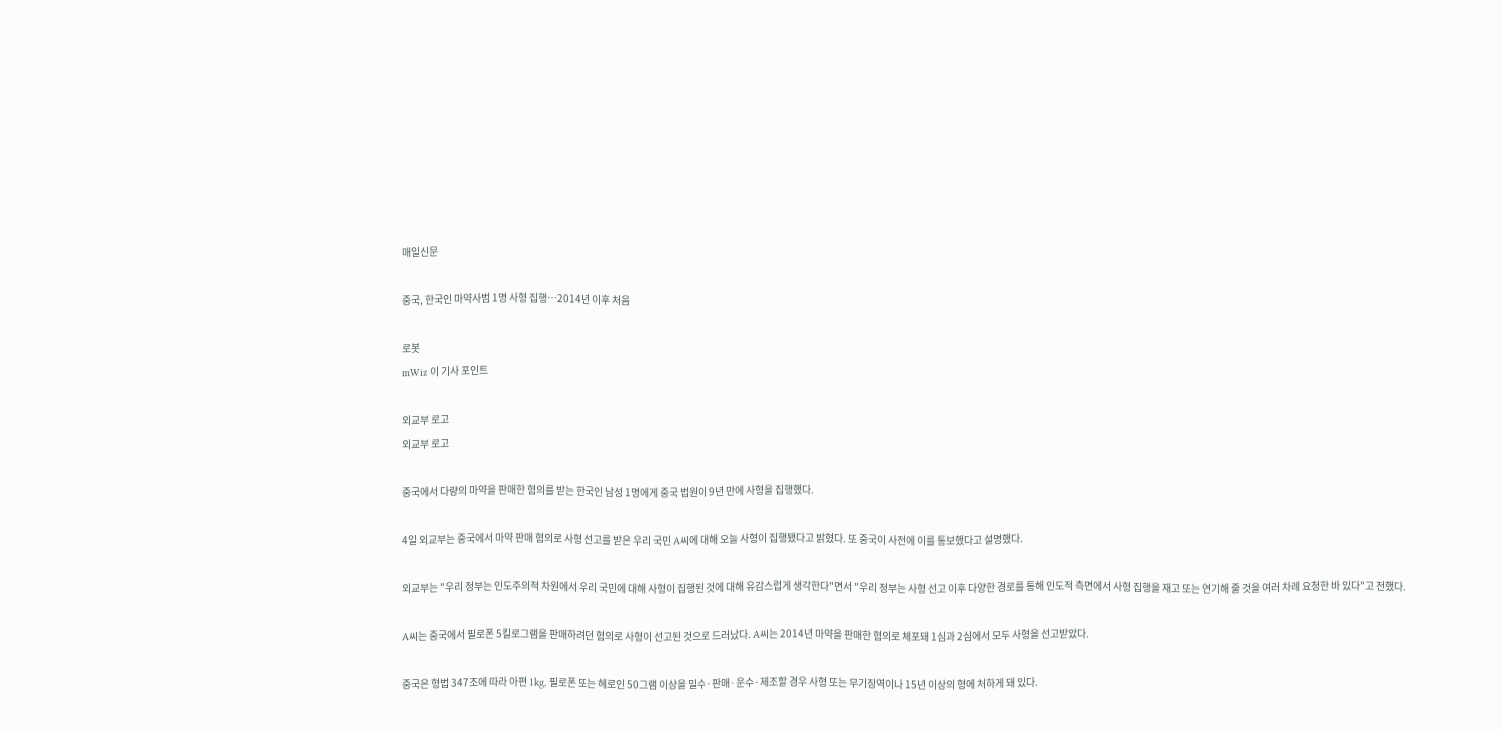매일신문

중국, 한국인 마약사범 1명 사형 집행…2014년 이후 처음

로봇
mWiz 이 기사 포인트

외교부 로고
외교부 로고

중국에서 다량의 마약을 판매한 혐의를 받는 한국인 남성 1명에게 중국 법원이 9년 만에 사형을 집행했다.

4일 외교부는 중국에서 마약 판매 혐의로 사형 선고를 받은 우리 국민 A씨에 대해 오늘 사형이 집행됐다고 밝혔다. 또 중국이 사전에 이를 통보했다고 설명했다.

외교부는 "우리 정부는 인도주의적 차원에서 우리 국민에 대해 사형이 집행된 것에 대해 유감스럽게 생각한다"면서 "우리 정부는 사형 선고 이후 다양한 경로를 통해 인도적 측면에서 사형 집행을 재고 또는 연기해 줄 것을 여러 차례 요청한 바 있다"고 전했다.

A씨는 중국에서 필로폰 5킬로그램을 판매하려던 혐의로 사형이 선고된 것으로 드러났다. A씨는 2014년 마약을 판매한 혐의로 체포돼 1심과 2심에서 모두 사형을 선고받았다.

중국은 형법 347조에 따라 아편 1kg, 필로폰 또는 헤로인 50그램 이상을 밀수·판매·운수·제조할 경우 사형 또는 무기징역이나 15년 이상의 형에 처하게 돼 있다.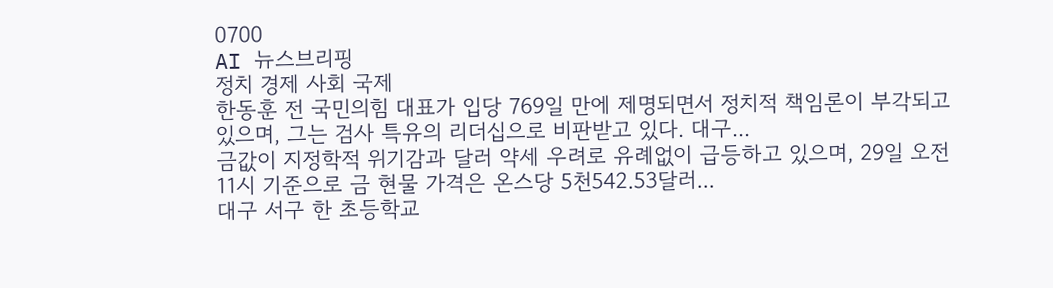0700
AI 뉴스브리핑
정치 경제 사회 국제
한동훈 전 국민의힘 대표가 입당 769일 만에 제명되면서 정치적 책임론이 부각되고 있으며, 그는 검사 특유의 리더십으로 비판받고 있다. 대구...
금값이 지정학적 위기감과 달러 약세 우려로 유례없이 급등하고 있으며, 29일 오전 11시 기준으로 금 현물 가격은 온스당 5천542.53달러...
대구 서구 한 초등학교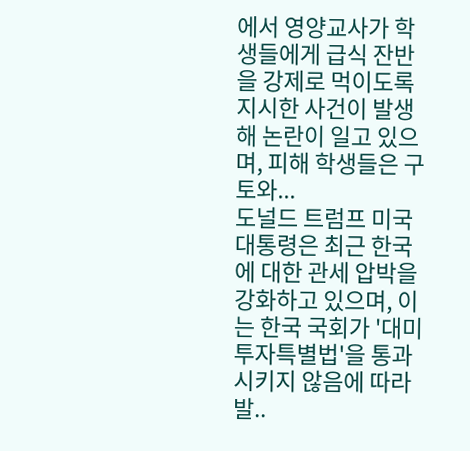에서 영양교사가 학생들에게 급식 잔반을 강제로 먹이도록 지시한 사건이 발생해 논란이 일고 있으며, 피해 학생들은 구토와...
도널드 트럼프 미국 대통령은 최근 한국에 대한 관세 압박을 강화하고 있으며, 이는 한국 국회가 '대미투자특별법'을 통과시키지 않음에 따라 발..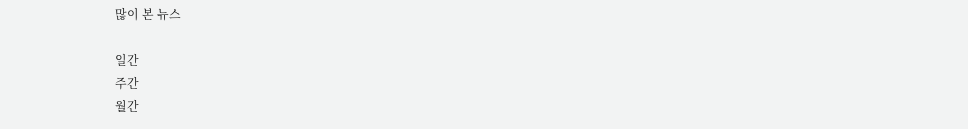많이 본 뉴스

일간
주간
월간